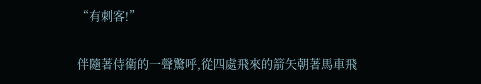“有刺客!”

伴隨著侍衛的一聲驚呼,從四處飛來的箭矢朝著馬車飛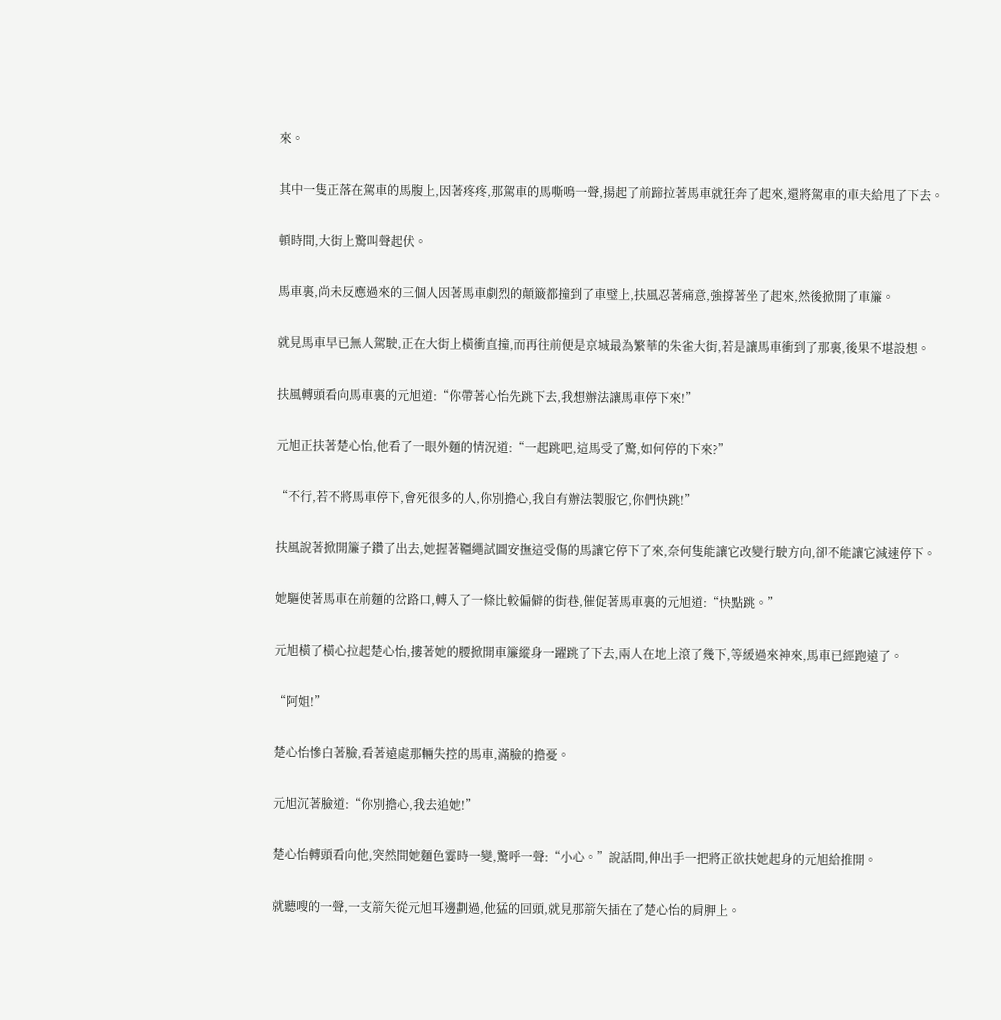來。

其中一隻正落在駕車的馬腹上,因著疼疼,那駕車的馬嘶鳴一聲,揚起了前蹄拉著馬車就狂奔了起來,還將駕車的車夫給甩了下去。

頓時間,大街上驚叫聲起伏。

馬車裏,尚未反應過來的三個人因著馬車劇烈的顛簸都撞到了車璧上,扶風忍著痛意,強撐著坐了起來,然後掀開了車簾。

就見馬車早已無人駕駛,正在大街上橫衝直撞,而再往前便是京城最為繁華的朱雀大街,若是讓馬車衝到了那裏,後果不堪設想。

扶風轉頭看向馬車裏的元旭道:“你帶著心怡先跳下去,我想辦法讓馬車停下來!”

元旭正扶著楚心怡,他看了一眼外麵的情況道:“一起跳吧,這馬受了驚,如何停的下來?”

“不行,若不將馬車停下,會死很多的人,你別擔心,我自有辦法製服它,你們快跳!”

扶風說著掀開簾子鑽了出去,她握著韁繩試圖安撫這受傷的馬讓它停下了來,奈何隻能讓它改變行駛方向,卻不能讓它減速停下。

她驅使著馬車在前麵的岔路口,轉入了一條比較偏僻的街巷,催促著馬車裏的元旭道:“快點跳。”

元旭橫了橫心拉起楚心怡,摟著她的腰掀開車簾縱身一躍跳了下去,兩人在地上滾了幾下,等緩過來神來,馬車已經跑遠了。

“阿姐!”

楚心怡慘白著臉,看著遠處那輛失控的馬車,滿臉的擔憂。

元旭沉著臉道:“你別擔心,我去追她!”

楚心怡轉頭看向他,突然間她麵色霎時一變,驚呼一聲:“小心。”說話間,伸出手一把將正欲扶她起身的元旭給推開。

就聽嗖的一聲,一支箭矢從元旭耳邊劃過,他猛的回頭,就見那箭矢插在了楚心怡的肩胛上。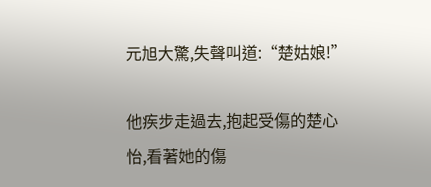元旭大驚,失聲叫道:“楚姑娘!”

他疾步走過去,抱起受傷的楚心怡,看著她的傷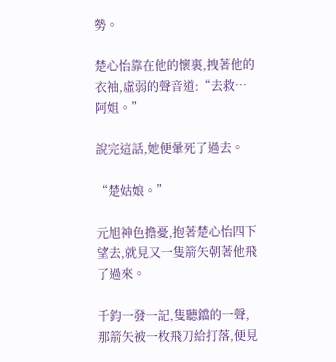勢。

楚心怡靠在他的懷裏,拽著他的衣袖,虛弱的聲音道:“去救…阿姐。”

說完這話,她便暈死了過去。

“楚姑娘。”

元旭神色擔憂,抱著楚心怡四下望去,就見又一隻箭矢朝著他飛了過來。

千鈞一發一記,隻聽鐺的一聲,那箭矢被一枚飛刀給打落,便見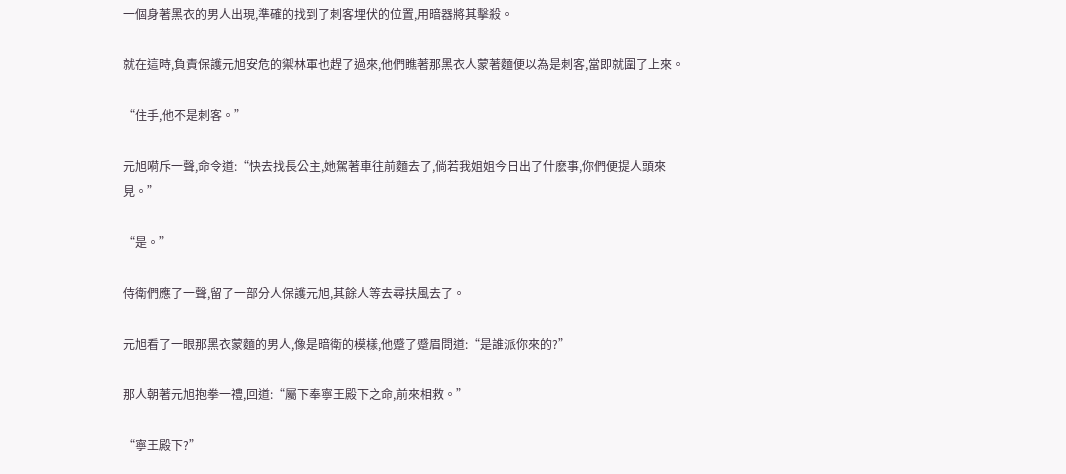一個身著黑衣的男人出現,準確的找到了刺客埋伏的位置,用暗器將其擊殺。

就在這時,負責保護元旭安危的禦林軍也趕了過來,他們瞧著那黑衣人蒙著麵便以為是刺客,當即就圍了上來。

“住手,他不是刺客。”

元旭嗬斥一聲,命令道:“快去找長公主,她駕著車往前麵去了,倘若我姐姐今日出了什麽事,你們便提人頭來見。”

“是。”

侍衛們應了一聲,留了一部分人保護元旭,其餘人等去尋扶風去了。

元旭看了一眼那黑衣蒙麵的男人,像是暗衛的模樣,他蹙了蹙眉問道:“是誰派你來的?”

那人朝著元旭抱拳一禮,回道:“屬下奉寧王殿下之命,前來相救。”

“寧王殿下?”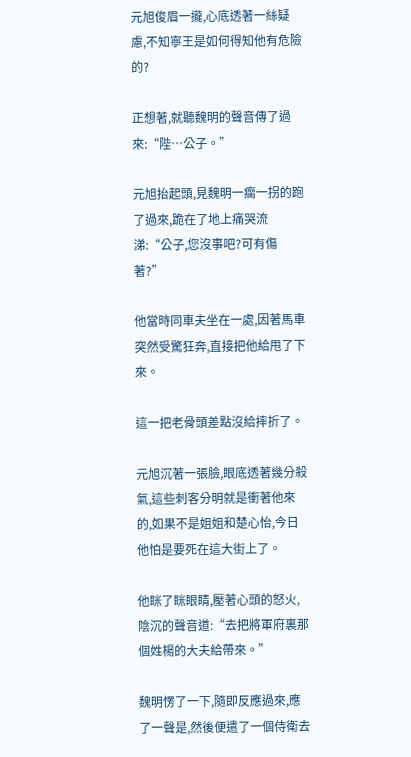元旭俊眉一攏,心底透著一絲疑慮,不知寧王是如何得知他有危險的?

正想著,就聽魏明的聲音傳了過來:“陛…公子。”

元旭抬起頭,見魏明一瘸一拐的跑了過來,跪在了地上痛哭流涕:“公子,您沒事吧?可有傷著?”

他當時同車夫坐在一處,因著馬車突然受驚狂奔,直接把他給甩了下來。

這一把老骨頭差點沒給摔折了。

元旭沉著一張臉,眼底透著幾分殺氣,這些刺客分明就是衝著他來的,如果不是姐姐和楚心怡,今日他怕是要死在這大街上了。

他眯了眯眼睛,壓著心頭的怒火,陰沉的聲音道:“去把將軍府裏那個姓楊的大夫給帶來。”

魏明愣了一下,隨即反應過來,應了一聲是,然後便遣了一個侍衛去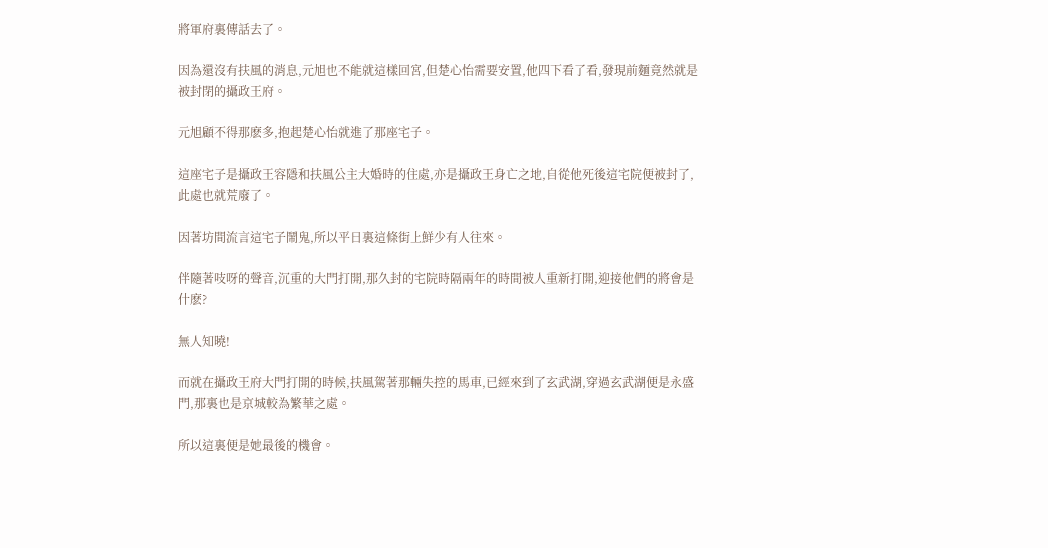將軍府裏傳話去了。

因為還沒有扶風的消息,元旭也不能就這樣回宮,但楚心怡需要安置,他四下看了看,發現前麵竟然就是被封閉的攝政王府。

元旭顧不得那麽多,抱起楚心怡就進了那座宅子。

這座宅子是攝政王容隱和扶風公主大婚時的住處,亦是攝政王身亡之地,自從他死後這宅院便被封了,此處也就荒廢了。

因著坊間流言這宅子鬧鬼,所以平日裏這條街上鮮少有人往來。

伴隨著吱呀的聲音,沉重的大門打開,那久封的宅院時隔兩年的時間被人重新打開,迎接他們的將會是什麽?

無人知曉!

而就在攝政王府大門打開的時候,扶風駕著那輛失控的馬車,已經來到了玄武湖,穿過玄武湖便是永盛門,那裏也是京城較為繁華之處。

所以這裏便是她最後的機會。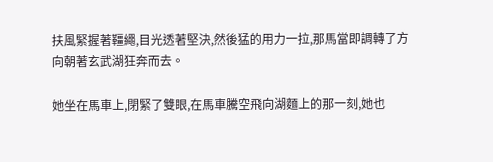扶風緊握著韁繩,目光透著堅決,然後猛的用力一拉,那馬當即調轉了方向朝著玄武湖狂奔而去。

她坐在馬車上,閉緊了雙眼,在馬車騰空飛向湖麵上的那一刻,她也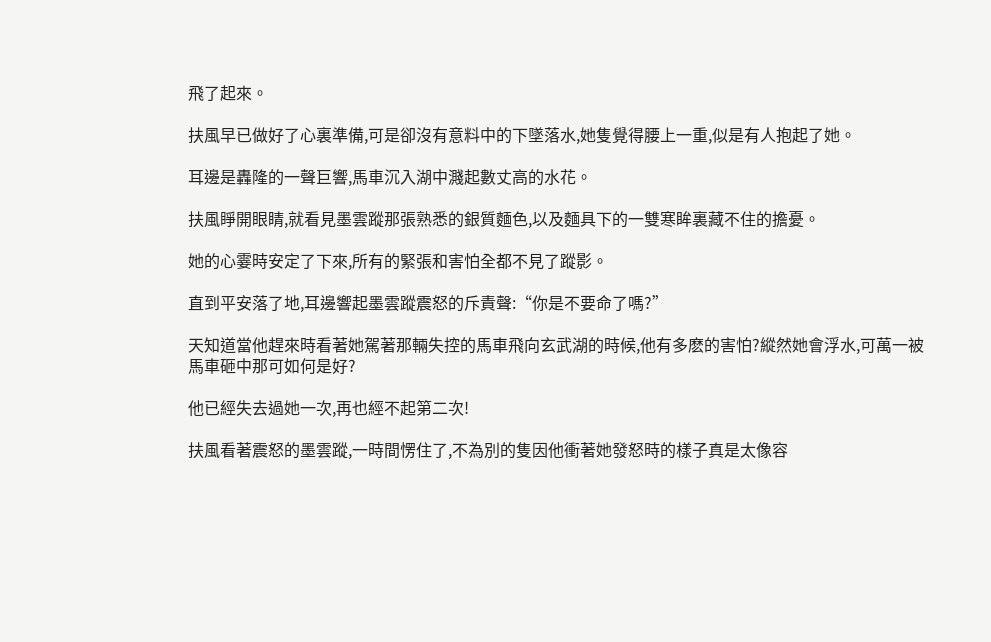飛了起來。

扶風早已做好了心裏準備,可是卻沒有意料中的下墜落水,她隻覺得腰上一重,似是有人抱起了她。

耳邊是轟隆的一聲巨響,馬車沉入湖中濺起數丈高的水花。

扶風睜開眼睛,就看見墨雲蹤那張熟悉的銀質麵色,以及麵具下的一雙寒眸裏藏不住的擔憂。

她的心霎時安定了下來,所有的緊張和害怕全都不見了蹤影。

直到平安落了地,耳邊響起墨雲蹤震怒的斥責聲:“你是不要命了嗎?”

天知道當他趕來時看著她駕著那輛失控的馬車飛向玄武湖的時候,他有多麽的害怕?縱然她會浮水,可萬一被馬車砸中那可如何是好?

他已經失去過她一次,再也經不起第二次!

扶風看著震怒的墨雲蹤,一時間愣住了,不為別的隻因他衝著她發怒時的樣子真是太像容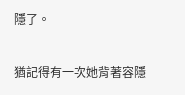隱了。

猶記得有一次她背著容隱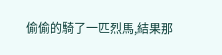偷偷的騎了一匹烈馬,結果那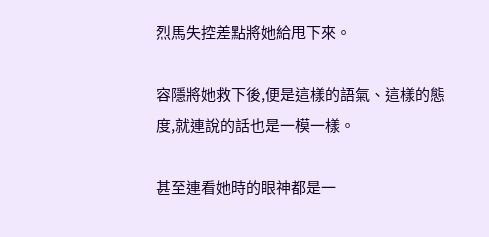烈馬失控差點將她給甩下來。

容隱將她救下後,便是這樣的語氣、這樣的態度,就連說的話也是一模一樣。

甚至連看她時的眼神都是一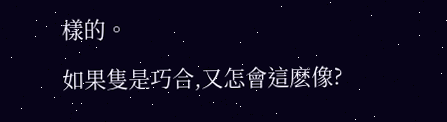樣的。

如果隻是巧合,又怎會這麽像?